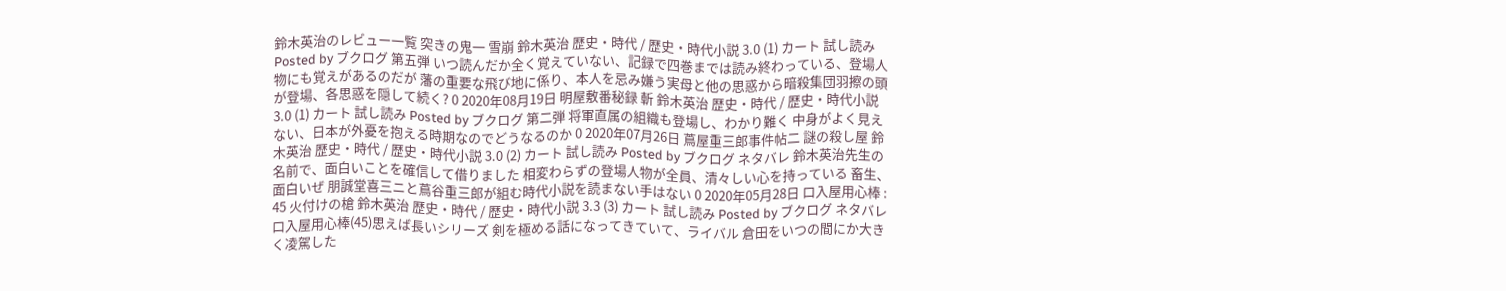鈴木英治のレビュー一覧 突きの鬼一 雪崩 鈴木英治 歴史・時代 / 歴史・時代小説 3.0 (1) カート 試し読み Posted by ブクログ 第五弾 いつ読んだか全く覚えていない、記録で四巻までは読み終わっている、登場人物にも覚えがあるのだが 藩の重要な飛び地に係り、本人を忌み嫌う実母と他の思惑から暗殺集団羽擦の頭が登場、各思惑を隠して続く? 0 2020年08月19日 明屋敷番秘録 斬 鈴木英治 歴史・時代 / 歴史・時代小説 3.0 (1) カート 試し読み Posted by ブクログ 第二弾 将軍直属の組織も登場し、わかり難く 中身がよく見えない、日本が外憂を抱える時期なのでどうなるのか 0 2020年07月26日 蔦屋重三郎事件帖二 謎の殺し屋 鈴木英治 歴史・時代 / 歴史・時代小説 3.0 (2) カート 試し読み Posted by ブクログ ネタバレ 鈴木英治先生の名前で、面白いことを確信して借りました 相変わらずの登場人物が全員、清々しい心を持っている 畜生、面白いぜ 朋誠堂喜三ニと蔦谷重三郎が組む時代小説を読まない手はない 0 2020年05月28日 口入屋用心棒 : 45 火付けの槍 鈴木英治 歴史・時代 / 歴史・時代小説 3.3 (3) カート 試し読み Posted by ブクログ ネタバレ 口入屋用心棒(45)思えば長いシリーズ 剣を極める話になってきていて、ライバル 倉田をいつの間にか大きく凌駕した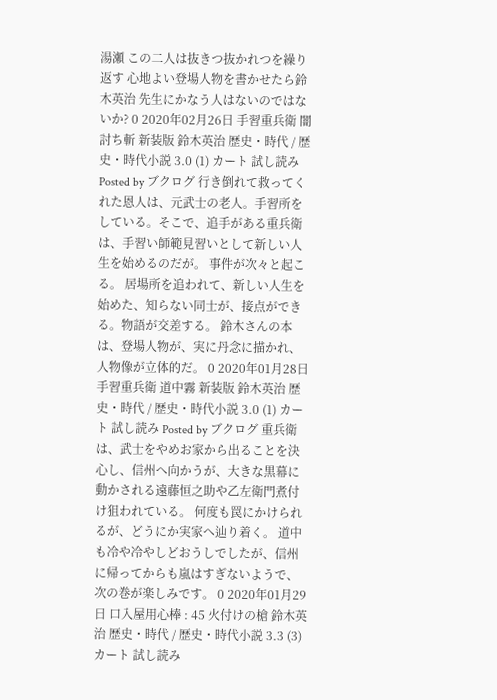湯瀬 この二人は抜きつ抜かれつを繰り返す 心地よい登場人物を書かせたら鈴木英治 先生にかなう人はないのではないか? 0 2020年02月26日 手習重兵衛 闇討ち斬 新装版 鈴木英治 歴史・時代 / 歴史・時代小説 3.0 (1) カート 試し読み Posted by ブクログ 行き倒れて救ってくれた恩人は、元武士の老人。手習所をしている。そこで、追手がある重兵衛は、手習い師範見習いとして新しい人生を始めるのだが。 事件が次々と起こる。 居場所を追われて、新しい人生を始めた、知らない同士が、接点ができる。物語が交差する。 鈴木さんの本は、登場人物が、実に丹念に描かれ、人物像が立体的だ。 0 2020年01月28日 手習重兵衛 道中霧 新装版 鈴木英治 歴史・時代 / 歴史・時代小説 3.0 (1) カート 試し読み Posted by ブクログ 重兵衛は、武士をやめお家から出ることを決心し、信州へ向かうが、大きな黒幕に動かされる遠藤恒之助や乙左衛門煮付け狙われている。 何度も罠にかけられるが、どうにか実家へ辿り着く。 道中も冷や冷やしどおうしでしたが、信州に帰ってからも嵐はすぎないようで、次の巻が楽しみです。 0 2020年01月29日 口入屋用心棒 : 45 火付けの槍 鈴木英治 歴史・時代 / 歴史・時代小説 3.3 (3) カート 試し読み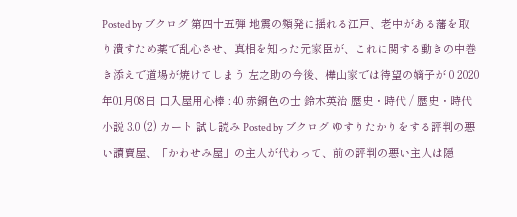Posted by ブクログ 第四十五弾 地震の頻発に揺れる江戸、老中がある藩を取り潰すため薬で乱心させ、真相を知った元家臣が、これに関する動きの中巻き添えで道場が焼けてしまう 左之助の今後、樺山家では待望の嫡子が 0 2020年01月08日 口入屋用心棒 : 40 赤銅色の士 鈴木英治 歴史・時代 / 歴史・時代小説 3.0 (2) カート 試し読み Posted by ブクログ ゆすりたかりをする評判の悪い讀賣屋、「かわせみ屋」の主人が代わって、前の評判の悪い主人は隠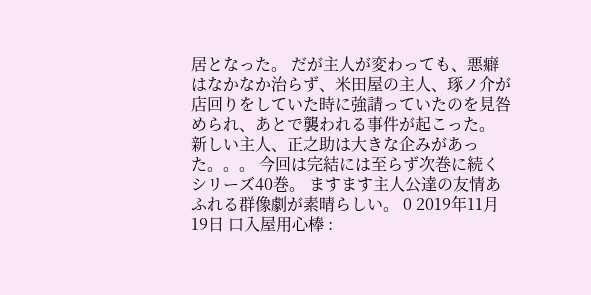居となった。 だが主人が変わっても、悪癖はなかなか治らず、米田屋の主人、琢ノ介が店回りをしていた時に強請っていたのを見咎められ、あとで襲われる事件が起こった。 新しい主人、正之助は大きな企みがあった。。。 今回は完結には至らず次巻に続くシリーズ40巻。 ますます主人公達の友情あふれる群像劇が素晴らしい。 0 2019年11月19日 口入屋用心棒 :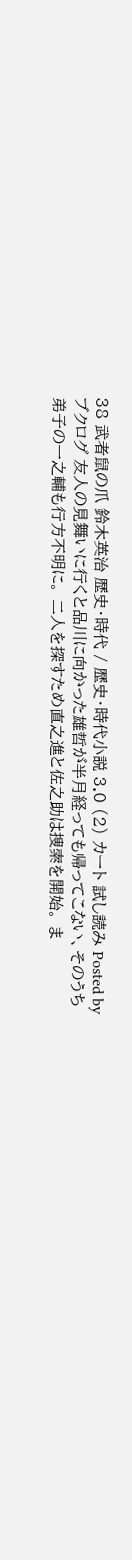38 武者鼠の爪 鈴木英治 歴史・時代 / 歴史・時代小説 3.0 (2) カート 試し読み Posted by ブクログ 友人の見舞いに行くと品川に向かった雄哲が半月経っても帰ってこない、そのうち弟子の一之輔も行方不明に。 二人を探すため直之進と佐之助は捜索を開始。 ま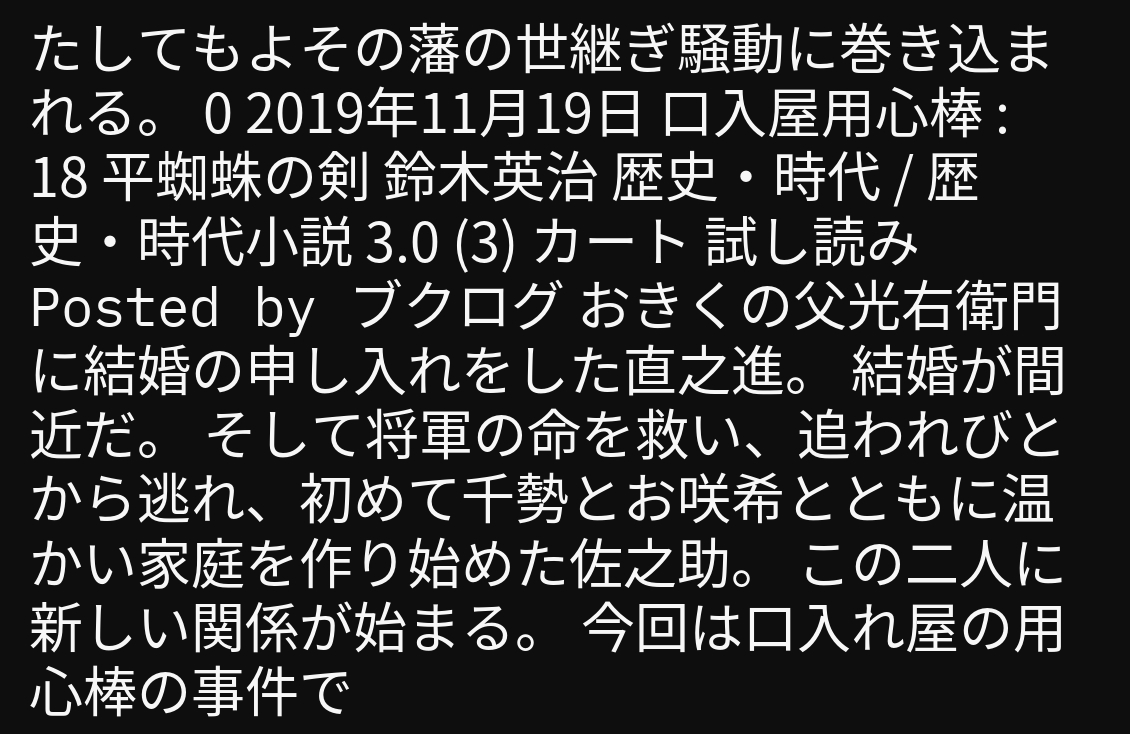たしてもよその藩の世継ぎ騒動に巻き込まれる。 0 2019年11月19日 口入屋用心棒 : 18 平蜘蛛の剣 鈴木英治 歴史・時代 / 歴史・時代小説 3.0 (3) カート 試し読み Posted by ブクログ おきくの父光右衛門に結婚の申し入れをした直之進。 結婚が間近だ。 そして将軍の命を救い、追われびとから逃れ、初めて千勢とお咲希とともに温かい家庭を作り始めた佐之助。 この二人に新しい関係が始まる。 今回は口入れ屋の用心棒の事件で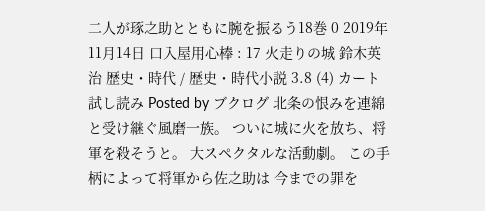二人が琢之助とともに腕を振るう18巻 0 2019年11月14日 口入屋用心棒 : 17 火走りの城 鈴木英治 歴史・時代 / 歴史・時代小説 3.8 (4) カート 試し読み Posted by ブクログ 北条の恨みを連綿と受け継ぐ風磨一族。 ついに城に火を放ち、将軍を殺そうと。 大スペクタルな活動劇。 この手柄によって将軍から佐之助は 今までの罪を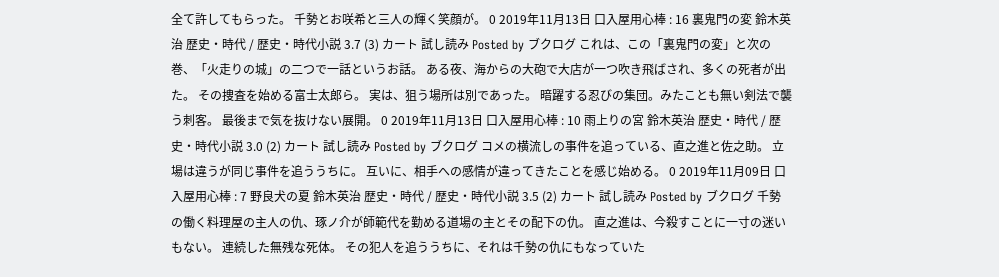全て許してもらった。 千勢とお咲希と三人の輝く笑顔が。 0 2019年11月13日 口入屋用心棒 : 16 裏鬼門の変 鈴木英治 歴史・時代 / 歴史・時代小説 3.7 (3) カート 試し読み Posted by ブクログ これは、この「裏鬼門の変」と次の巻、「火走りの城」の二つで一話というお話。 ある夜、海からの大砲で大店が一つ吹き飛ばされ、多くの死者が出た。 その捜査を始める富士太郎ら。 実は、狙う場所は別であった。 暗躍する忍びの集団。みたことも無い剣法で襲う刺客。 最後まで気を抜けない展開。 0 2019年11月13日 口入屋用心棒 : 10 雨上りの宮 鈴木英治 歴史・時代 / 歴史・時代小説 3.0 (2) カート 試し読み Posted by ブクログ コメの横流しの事件を追っている、直之進と佐之助。 立場は違うが同じ事件を追ううちに。 互いに、相手への感情が違ってきたことを感じ始める。 0 2019年11月09日 口入屋用心棒 : 7 野良犬の夏 鈴木英治 歴史・時代 / 歴史・時代小説 3.5 (2) カート 試し読み Posted by ブクログ 千勢の働く料理屋の主人の仇、琢ノ介が師範代を勤める道場の主とその配下の仇。 直之進は、今殺すことに一寸の迷いもない。 連続した無残な死体。 その犯人を追ううちに、それは千勢の仇にもなっていた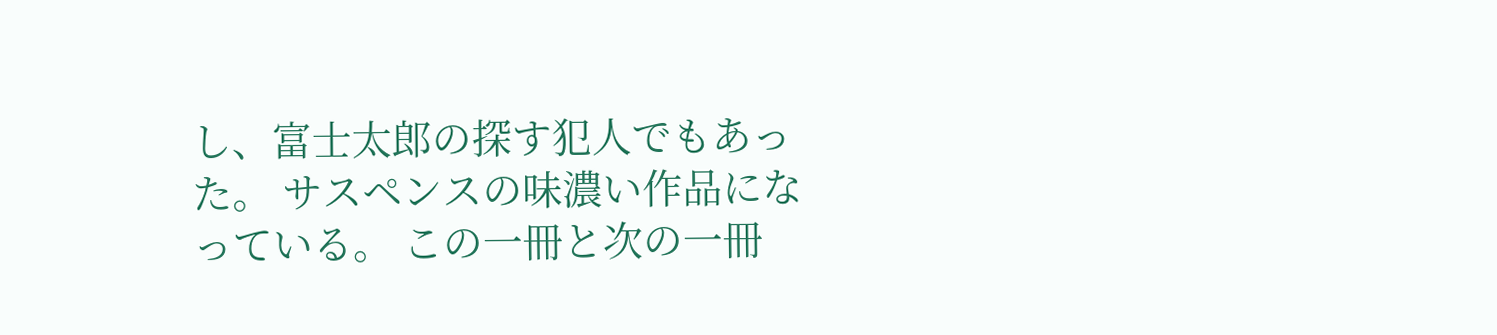し、富士太郎の探す犯人でもあった。 サスペンスの味濃い作品になっている。 この一冊と次の一冊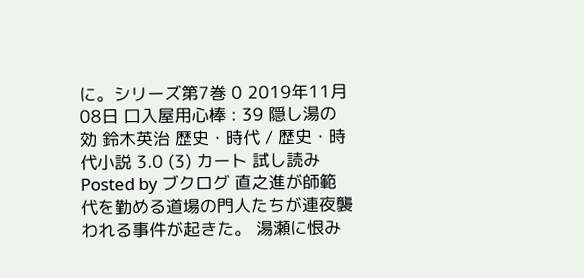に。シリーズ第7巻 0 2019年11月08日 口入屋用心棒 : 39 隠し湯の効 鈴木英治 歴史・時代 / 歴史・時代小説 3.0 (3) カート 試し読み Posted by ブクログ 直之進が師範代を勤める道場の門人たちが連夜襲われる事件が起きた。 湯瀬に恨み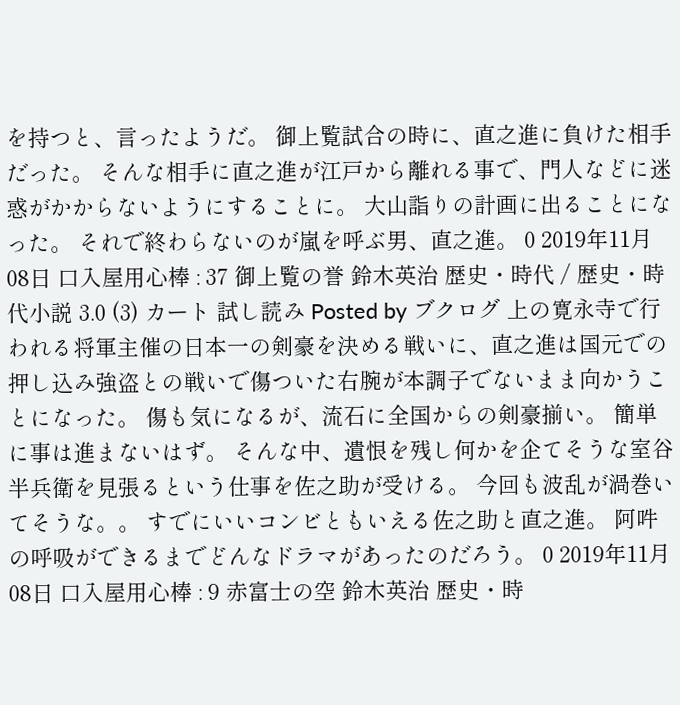を持つと、言ったようだ。 御上覧試合の時に、直之進に負けた相手だった。 そんな相手に直之進が江戸から離れる事で、門人などに迷惑がかからないようにすることに。 大山詣りの計画に出ることになった。 それで終わらないのが嵐を呼ぶ男、直之進。 0 2019年11月08日 口入屋用心棒 : 37 御上覧の誉 鈴木英治 歴史・時代 / 歴史・時代小説 3.0 (3) カート 試し読み Posted by ブクログ 上の寛永寺で行われる将軍主催の日本一の剣豪を決める戦いに、直之進は国元での押し込み強盗との戦いで傷ついた右腕が本調子でないまま向かうことになった。 傷も気になるが、流石に全国からの剣豪揃い。 簡単に事は進まないはず。 そんな中、遺恨を残し何かを企てそうな室谷半兵衛を見張るという仕事を佐之助が受ける。 今回も波乱が渦巻いてそうな。。 すでにいいコンビともいえる佐之助と直之進。 阿吽の呼吸ができるまでどんなドラマがあったのだろう。 0 2019年11月08日 口入屋用心棒 : 9 赤富士の空 鈴木英治 歴史・時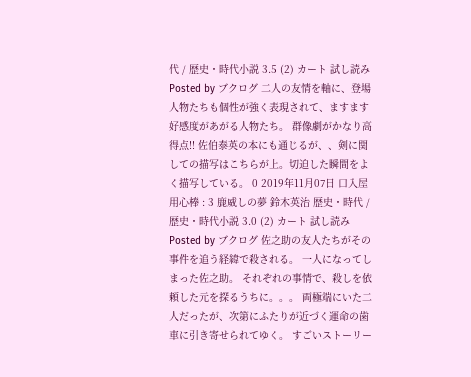代 / 歴史・時代小説 3.5 (2) カート 試し読み Posted by ブクログ 二人の友情を軸に、登場人物たちも個性が強く表現されて、ますます好感度があがる人物たち。 群像劇がかなり高得点!! 佐伯泰英の本にも通じるが、、剣に関しての描写はこちらが上。切迫した瞬間をよく描写している。 0 2019年11月07日 口入屋用心棒 : 3 鹿威しの夢 鈴木英治 歴史・時代 / 歴史・時代小説 3.0 (2) カート 試し読み Posted by ブクログ 佐之助の友人たちがその事件を追う経緯で殺される。 一人になってしまった佐之助。 それぞれの事情で、殺しを依頼した元を探るうちに。。。 両極端にいた二人だったが、次第にふたりが近づく運命の歯車に引き寄せられてゆく。 すごいストーリー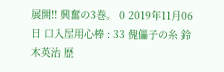展開!! 興奮の3巻。 0 2019年11月06日 口入屋用心棒 : 33 傀儡子の糸 鈴木英治 歴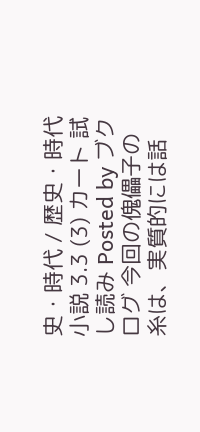史・時代 / 歴史・時代小説 3.3 (3) カート 試し読み Posted by ブクログ 今回の傀儡子の糸は、実質的には話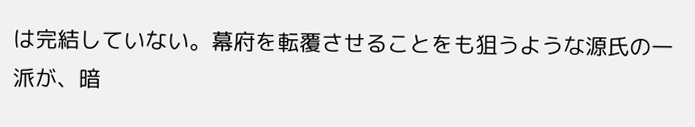は完結していない。幕府を転覆させることをも狙うような源氏の一派が、暗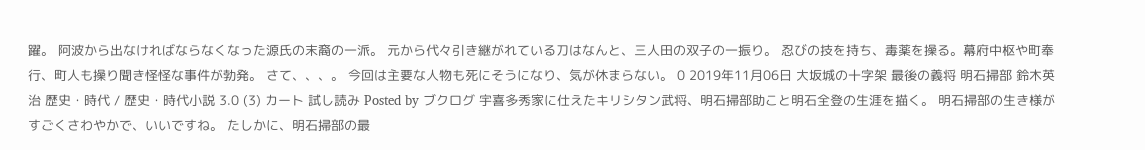躍。 阿波から出なければならなくなった源氏の末裔の一派。 元から代々引き継がれている刀はなんと、三人田の双子の一振り。 忍びの技を持ち、毒薬を操る。幕府中枢や町奉行、町人も操り聞き怪怪な事件が勃発。 さて、、、。 今回は主要な人物も死にそうになり、気が休まらない。 0 2019年11月06日 大坂城の十字架 最後の義将 明石掃部 鈴木英治 歴史・時代 / 歴史・時代小説 3.0 (3) カート 試し読み Posted by ブクログ 宇喜多秀家に仕えたキリシタン武将、明石掃部助こと明石全登の生涯を描く。 明石掃部の生き様がすごくさわやかで、いいですね。 たしかに、明石掃部の最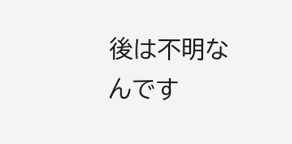後は不明なんです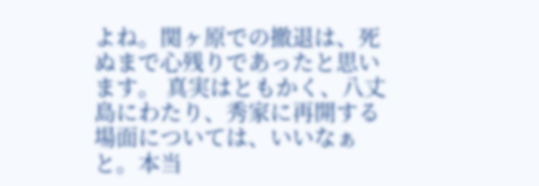よね。関ヶ原での撤退は、死ぬまで心残りであったと思います。 真実はともかく、八丈島にわたり、秀家に再開する場面については、いいなぁと。本当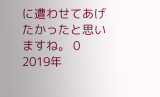に遭わせてあげたかったと思いますね。 0 2019年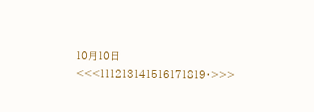10月10日 <<<111213141516171819・>>>